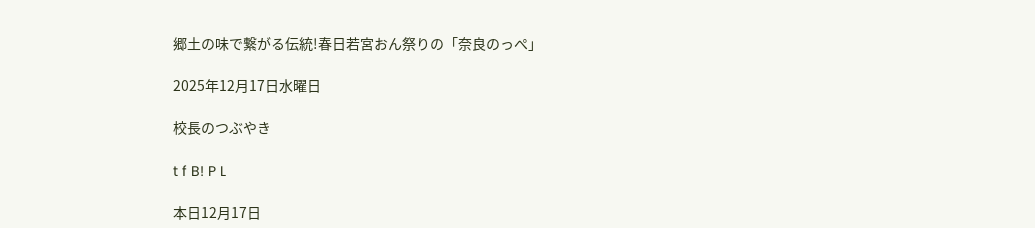郷土の味で繋がる伝統!春日若宮おん祭りの「奈良のっぺ」

2025年12月17日水曜日

校長のつぶやき

t f B! P L

本日12月17日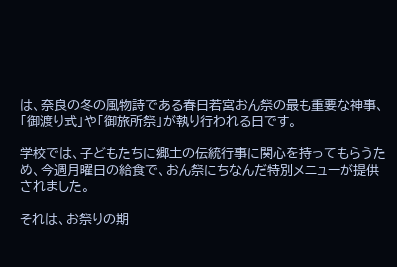は、奈良の冬の風物詩である春日若宮おん祭の最も重要な神事、「御渡り式」や「御旅所祭」が執り行われる日です。

学校では、子どもたちに郷土の伝統行事に関心を持ってもらうため、今週月曜日の給食で、おん祭にちなんだ特別メニューが提供されました。

それは、お祭りの期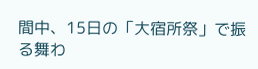間中、15日の「大宿所祭」で振る舞わ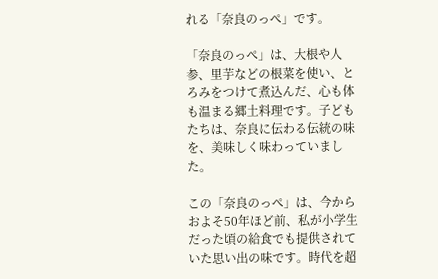れる「奈良のっぺ」です。

「奈良のっぺ」は、大根や人参、里芋などの根菜を使い、とろみをつけて煮込んだ、心も体も温まる郷土料理です。子どもたちは、奈良に伝わる伝統の味を、美味しく味わっていました。

この「奈良のっぺ」は、今からおよそ50年ほど前、私が小学生だった頃の給食でも提供されていた思い出の味です。時代を超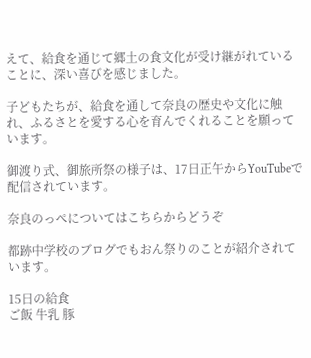えて、給食を通じて郷土の食文化が受け継がれていることに、深い喜びを感じました。

子どもたちが、給食を通して奈良の歴史や文化に触れ、ふるさとを愛する心を育んでくれることを願っています。

御渡り式、御旅所祭の様子は、17日正午からYouTubeで配信されています。

奈良のっぺについてはこちらからどうぞ

都跡中学校のブログでもおん祭りのことが紹介されています。

15日の給食
ご飯 牛乳 豚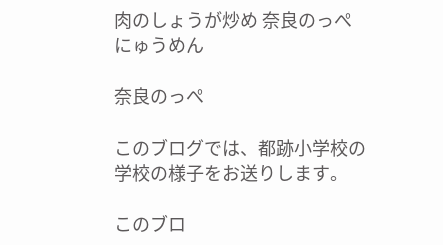肉のしょうが炒め 奈良のっぺ にゅうめん

奈良のっぺ

このブログでは、都跡小学校の学校の様子をお送りします。

このブロ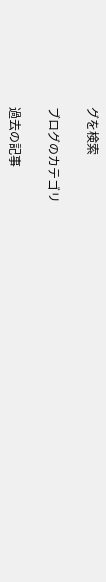グを検索

ブログのカテゴリ

過去の記事